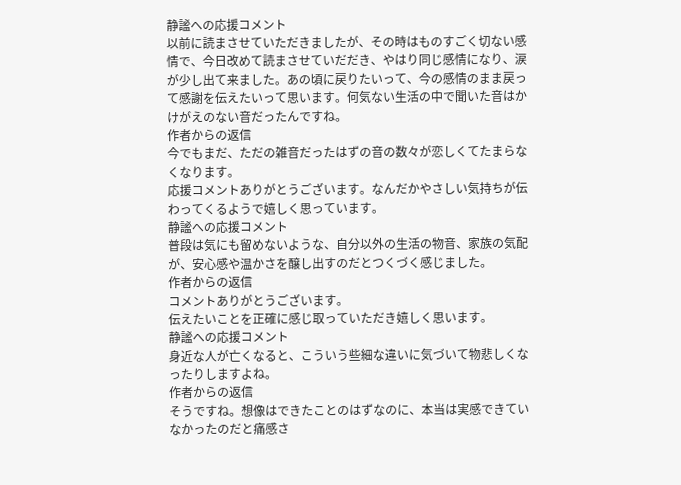静謐への応援コメント
以前に読まさせていただきましたが、その時はものすごく切ない感情で、今日改めて読まさせていだだき、やはり同じ感情になり、涙が少し出て来ました。あの頃に戻りたいって、今の感情のまま戻って感謝を伝えたいって思います。何気ない生活の中で聞いた音はかけがえのない音だったんですね。
作者からの返信
今でもまだ、ただの雑音だったはずの音の数々が恋しくてたまらなくなります。
応援コメントありがとうございます。なんだかやさしい気持ちが伝わってくるようで嬉しく思っています。
静謐への応援コメント
普段は気にも留めないような、自分以外の生活の物音、家族の気配が、安心感や温かさを醸し出すのだとつくづく感じました。
作者からの返信
コメントありがとうございます。
伝えたいことを正確に感じ取っていただき嬉しく思います。
静謐への応援コメント
身近な人が亡くなると、こういう些細な違いに気づいて物悲しくなったりしますよね。
作者からの返信
そうですね。想像はできたことのはずなのに、本当は実感できていなかったのだと痛感さ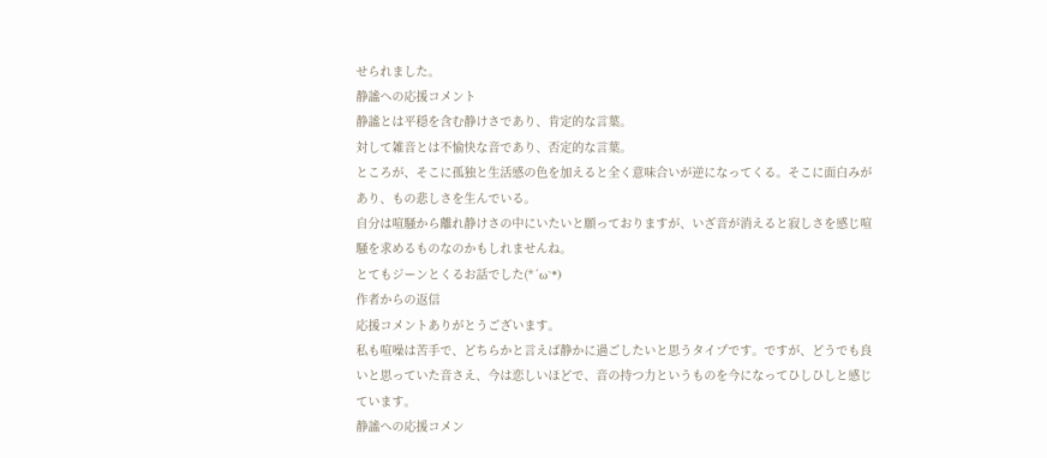せられました。
静謐への応援コメント
静謐とは平穏を含む静けさであり、肯定的な言葉。
対して雑音とは不愉快な音であり、否定的な言葉。
ところが、そこに孤独と生活感の色を加えると全く意味合いが逆になってくる。そこに面白みがあり、もの悲しさを生んでいる。
自分は喧騒から離れ静けさの中にいたいと願っておりますが、いざ音が消えると寂しさを感じ喧騒を求めるものなのかもしれませんね。
とてもジーンとくるお話でした(*´ω`*)
作者からの返信
応援コメントありがとうございます。
私も喧噪は苦手で、どちらかと言えば静かに過ごしたいと思うタイプです。ですが、どうでも良いと思っていた音さえ、今は恋しいほどで、音の持つ力というものを今になってひしひしと感じています。
静謐への応援コメン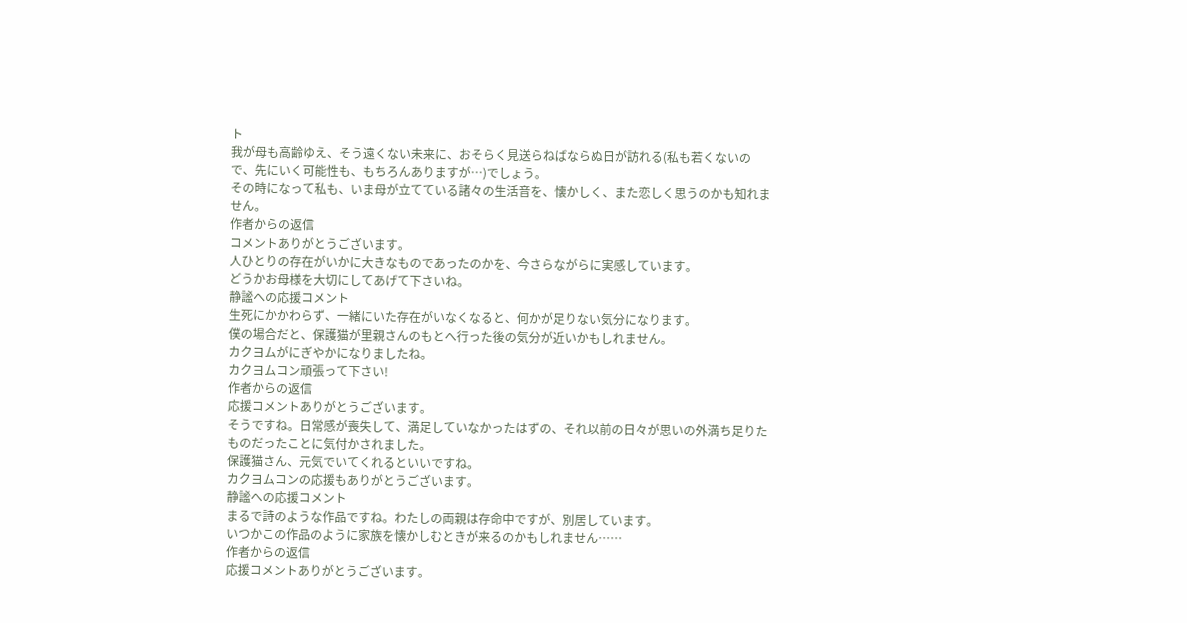ト
我が母も高齢ゆえ、そう遠くない未来に、おそらく見送らねばならぬ日が訪れる(私も若くないので、先にいく可能性も、もちろんありますが…)でしょう。
その時になって私も、いま母が立てている諸々の生活音を、懐かしく、また恋しく思うのかも知れません。
作者からの返信
コメントありがとうございます。
人ひとりの存在がいかに大きなものであったのかを、今さらながらに実感しています。
どうかお母様を大切にしてあげて下さいね。
静謐への応援コメント
生死にかかわらず、一緒にいた存在がいなくなると、何かが足りない気分になります。
僕の場合だと、保護猫が里親さんのもとへ行った後の気分が近いかもしれません。
カクヨムがにぎやかになりましたね。
カクヨムコン頑張って下さい!
作者からの返信
応援コメントありがとうございます。
そうですね。日常感が喪失して、満足していなかったはずの、それ以前の日々が思いの外満ち足りたものだったことに気付かされました。
保護猫さん、元気でいてくれるといいですね。
カクヨムコンの応援もありがとうございます。
静謐への応援コメント
まるで詩のような作品ですね。わたしの両親は存命中ですが、別居しています。
いつかこの作品のように家族を懐かしむときが来るのかもしれません……
作者からの返信
応援コメントありがとうございます。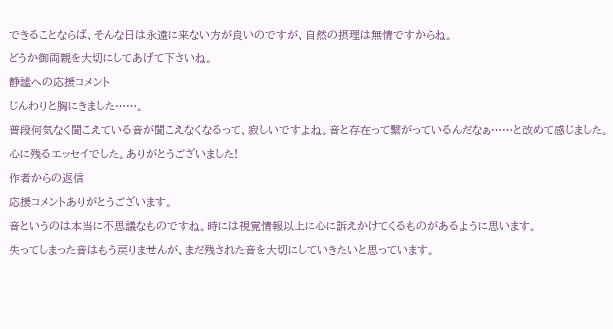できることならば、そんな日は永遠に来ない方が良いのですが、自然の摂理は無情ですからね。
どうか御両親を大切にしてあげて下さいね。
静謐への応援コメント
じんわりと胸にきました……。
普段何気なく聞こえている音が聞こえなくなるって、寂しいですよね。音と存在って繋がっているんだなぁ……と改めて感じました。
心に残るエッセイでした。ありがとうございました!
作者からの返信
応援コメントありがとうございます。
音というのは本当に不思議なものですね。時には視覚情報以上に心に訴えかけてくるものがあるように思います。
失ってしまった音はもう戻りませんが、まだ残された音を大切にしていきたいと思っています。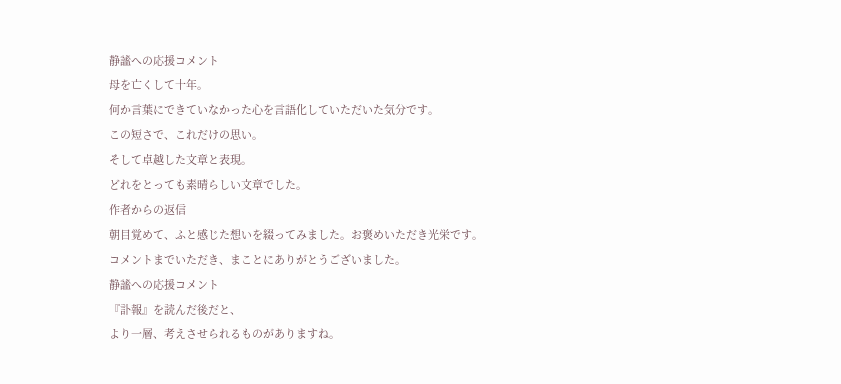静謐への応援コメント
母を亡くして十年。
何か言葉にできていなかった心を言語化していただいた気分です。
この短さで、これだけの思い。
そして卓越した文章と表現。
どれをとっても素晴らしい文章でした。
作者からの返信
朝目覚めて、ふと感じた想いを綴ってみました。お褒めいただき光栄です。
コメントまでいただき、まことにありがとうございました。
静謐への応援コメント
『訃報』を読んだ後だと、
より一層、考えさせられるものがありますね。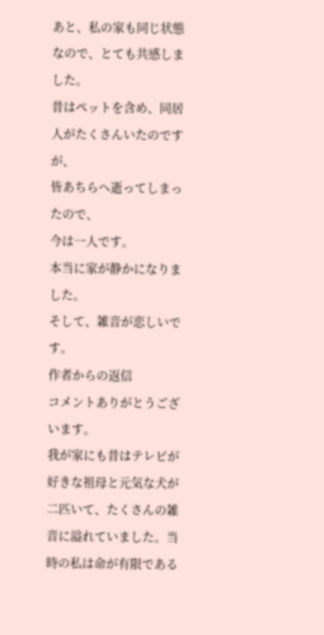あと、私の家も同じ状態なので、とても共感しました。
昔はペットを含め、同居人がたくさんいたのですが、
皆あちらへ逝ってしまったので、
今は一人です。
本当に家が静かになりました。
そして、雑音が恋しいです。
作者からの返信
コメントありがとうございます。
我が家にも昔はテレビが好きな祖母と元気な犬が二匹いて、たくさんの雑音に溢れていました。当時の私は命が有限である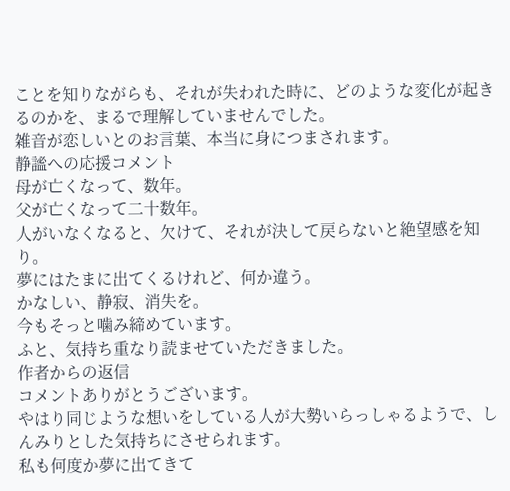ことを知りながらも、それが失われた時に、どのような変化が起きるのかを、まるで理解していませんでした。
雑音が恋しいとのお言葉、本当に身につまされます。
静謐への応援コメント
母が亡くなって、数年。
父が亡くなって二十数年。
人がいなくなると、欠けて、それが決して戻らないと絶望感を知り。
夢にはたまに出てくるけれど、何か違う。
かなしい、静寂、消失を。
今もそっと噛み締めています。
ふと、気持ち重なり読ませていただきました。
作者からの返信
コメントありがとうございます。
やはり同じような想いをしている人が大勢いらっしゃるようで、しんみりとした気持ちにさせられます。
私も何度か夢に出てきて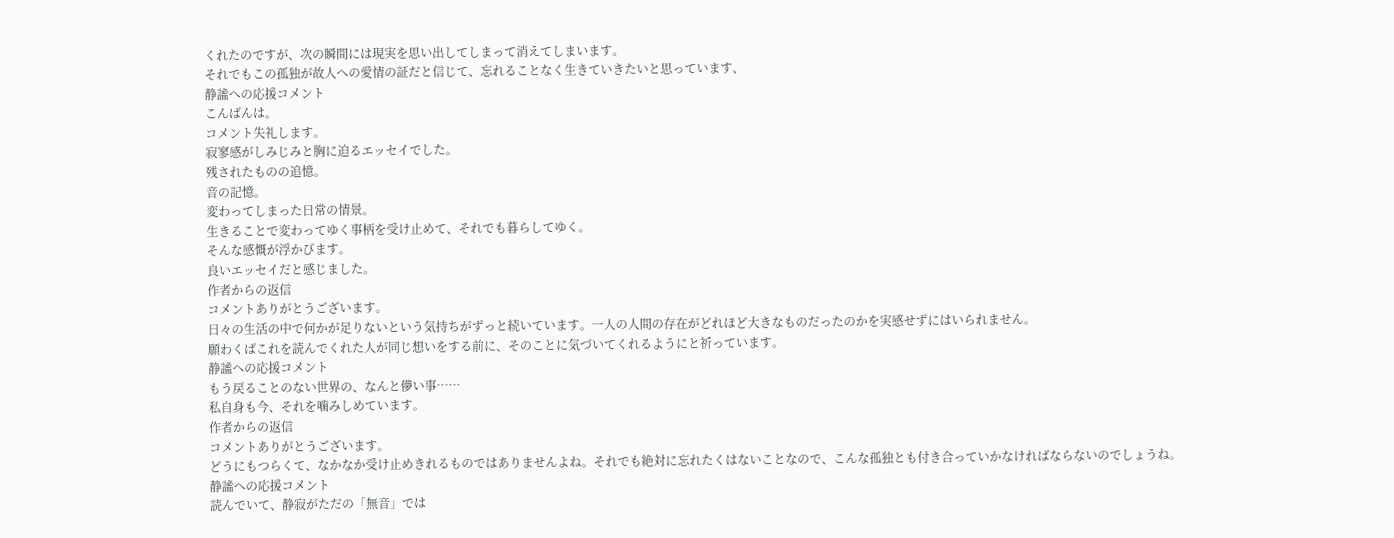くれたのですが、次の瞬間には現実を思い出してしまって消えてしまいます。
それでもこの孤独が故人への愛情の証だと信じて、忘れることなく生きていきたいと思っています、
静謐への応援コメント
こんばんは。
コメント失礼します。
寂寥感がしみじみと胸に迫るエッセイでした。
残されたものの追憶。
音の記憶。
変わってしまった日常の情景。
生きることで変わってゆく事柄を受け止めて、それでも暮らしてゆく。
そんな感慨が浮かびます。
良いエッセイだと感じました。
作者からの返信
コメントありがとうございます。
日々の生活の中で何かが足りないという気持ちがずっと続いています。一人の人間の存在がどれほど大きなものだったのかを実感せずにはいられません。
願わくばこれを読んでくれた人が同じ想いをする前に、そのことに気づいてくれるようにと祈っています。
静謐への応援コメント
もう戻ることのない世界の、なんと儚い事……
私自身も今、それを噛みしめています。
作者からの返信
コメントありがとうございます。
どうにもつらくて、なかなか受け止めきれるものではありませんよね。それでも絶対に忘れたくはないことなので、こんな孤独とも付き合っていかなければならないのでしょうね。
静謐への応援コメント
読んでいて、静寂がただの「無音」では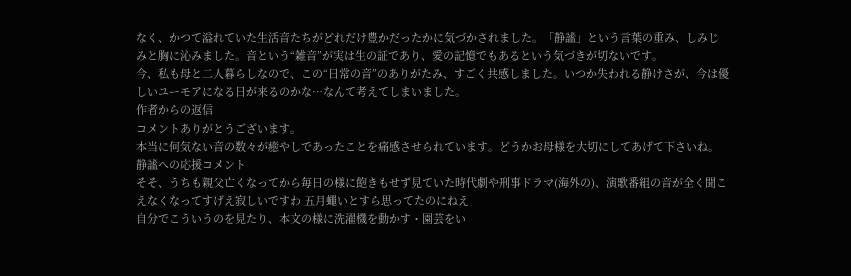なく、かつて溢れていた生活音たちがどれだけ豊かだったかに気づかされました。「静謐」という言葉の重み、しみじみと胸に沁みました。音という“雑音”が実は生の証であり、愛の記憶でもあるという気づきが切ないです。
今、私も母と二人暮らしなので、この“日常の音”のありがたみ、すごく共感しました。いつか失われる静けさが、今は優しいユーモアになる日が来るのかな…なんて考えてしまいました。
作者からの返信
コメントありがとうございます。
本当に何気ない音の数々が癒やしであったことを痛感させられています。どうかお母様を大切にしてあげて下さいね。
静謐への応援コメント
そそ、うちも親父亡くなってから毎日の様に飽きもせず見ていた時代劇や刑事ドラマ(海外の)、演歌番組の音が全く聞こえなくなってすげえ寂しいですわ 五月蠅いとすら思ってたのにねえ
自分でこういうのを見たり、本文の様に洗濯機を動かす・園芸をい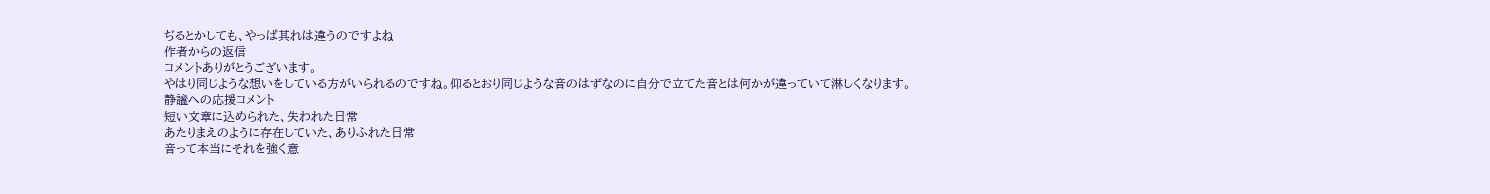ぢるとかしても、やっぱ其れは違うのですよね
作者からの返信
コメントありがとうございます。
やはり同じような想いをしている方がいられるのですね。仰るとおり同じような音のはずなのに自分で立てた音とは何かが違っていて淋しくなります。
静謐への応援コメント
短い文章に込められた、失われた日常
あたりまえのように存在していた、ありふれた日常
音って本当にそれを強く意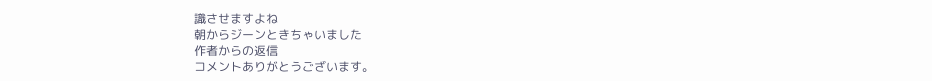識させますよね
朝からジーンときちゃいました
作者からの返信
コメントありがとうございます。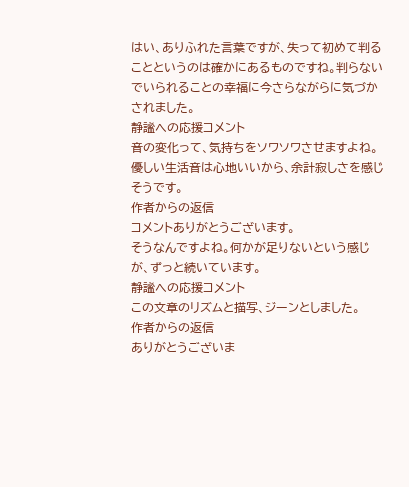はい、ありふれた言葉ですが、失って初めて判ることというのは確かにあるものですね。判らないでいられることの幸福に今さらながらに気づかされました。
静謐への応援コメント
音の変化って、気持ちをソワソワさせますよね。
優しい生活音は心地いいから、余計寂しさを感じそうです。
作者からの返信
コメントありがとうございます。
そうなんですよね。何かが足りないという感じが、ずっと続いています。
静謐への応援コメント
この文章のリズムと描写、ジーンとしました。
作者からの返信
ありがとうございま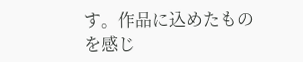す。作品に込めたものを感じ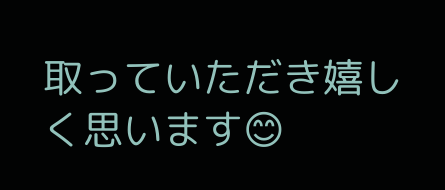取っていただき嬉しく思います😊